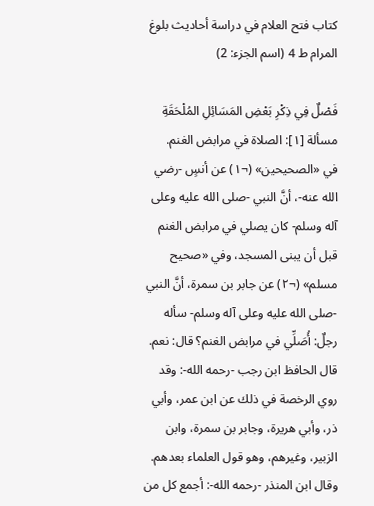كتاب فتح العلام في دراسة أحاديث بلوغ المرام ط 4 (اسم الجزء: 2)

فَصْلٌ فِي ذِكْرِ بَعْضِ المَسَائِلِ المُلْحَقَةِ
مسألة [١]: الصلاة في مرابض الغنم.
في «الصحيحين» (¬١) عن أنسٍ -رضي الله عنه-، أنَّ النبي -صلى الله عليه وعلى آله وسلم- كان يصلي في مرابض الغنم قبل أن يبنى المسجد، وفي «صحيح مسلم» (¬٢) عن جابر بن سمرة، أنَّ النبي -صلى الله عليه وعلى آله وسلم- سأله رجلٌ: أُصَلِّي في مرابض الغنم؟ قال: نعم.
قال الحافظ ابن رجب -رحمه الله-: وقد روي الرخصة في ذلك عن ابن عمر، وأبي ذر، وأبي هريرة، وجابر بن سمرة، وابن الزبير، وغيرهم، وهو قول العلماء بعدهم.
وقال ابن المنذر -رحمه الله-: أجمع كل من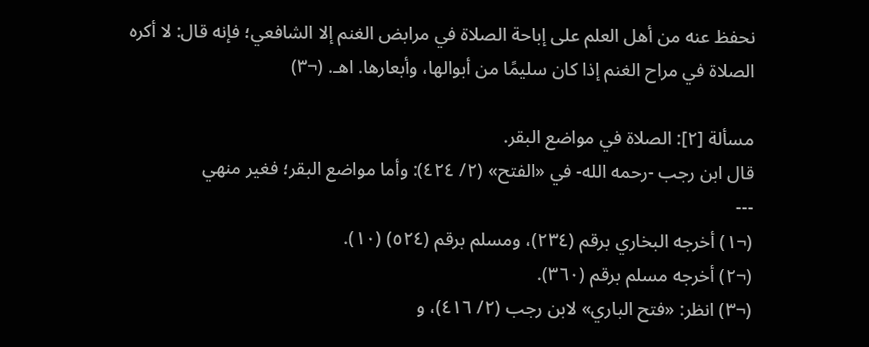نحفظ عنه من أهل العلم على إباحة الصلاة في مرابض الغنم إلا الشافعي؛ فإنه قال: لا أكره الصلاة في مراح الغنم إذا كان سليمًا من أبوالها، وأبعارها. اهـ. (¬٣)

مسألة [٢]: الصلاة في مواضع البقر.
قال ابن رجب -رحمه الله- في «الفتح» (٢/ ٤٢٤): وأما مواضع البقر؛ فغير منهي
---
(¬١) أخرجه البخاري برقم (٢٣٤)، ومسلم برقم (٥٢٤) (١٠).
(¬٢) أخرجه مسلم برقم (٣٦٠).
(¬٣) انظر: «فتح الباري» لابن رجب (٢/ ٤١٦)، و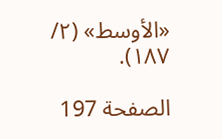«الأوسط» (٢/ ١٨٧).

الصفحة 197